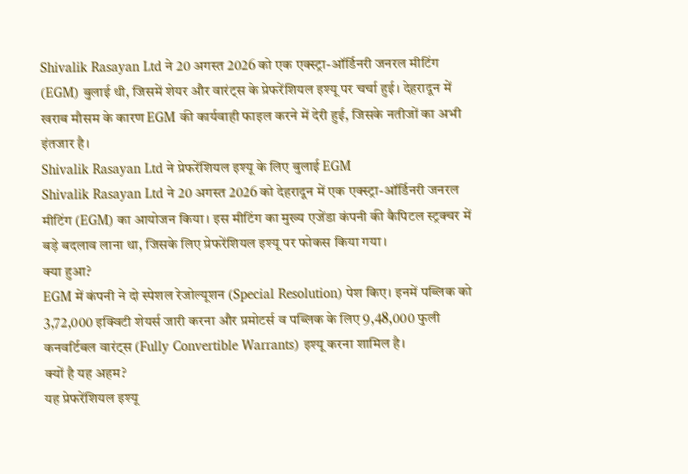Shivalik Rasayan Ltd ने 20 अगस्त 2026 को एक एक्स्ट्रा-ऑर्डिनरी जनरल मीटिंग (EGM) बुलाई थी, जिसमें शेयर और वारंट्स के प्रेफरेंशियल इश्यू पर चर्चा हुई। देहरादून में खराब मौसम के कारण EGM की कार्यवाही फाइल करने में देरी हुई, जिसके नतीजों का अभी इंतजार है।
Shivalik Rasayan Ltd ने प्रेफरेंशियल इश्यू के लिए बुलाई EGM
Shivalik Rasayan Ltd ने 20 अगस्त 2026 को देहरादून में एक एक्स्ट्रा-ऑर्डिनरी जनरल मीटिंग (EGM) का आयोजन किया। इस मीटिंग का मुख्य एजेंडा कंपनी की कैपिटल स्ट्रक्चर में बड़े बदलाव लाना था, जिसके लिए प्रेफरेंशियल इश्यू पर फोकस किया गया।
क्या हुआ?
EGM में कंपनी ने दो स्पेशल रेजोल्यूशन (Special Resolution) पेश किए। इनमें पब्लिक को 3,72,000 इक्विटी शेयर्स जारी करना और प्रमोटर्स व पब्लिक के लिए 9,48,000 फुली कनवर्टिबल वारंट्स (Fully Convertible Warrants) इश्यू करना शामिल है।
क्यों है यह अहम?
यह प्रेफरेंशियल इश्यू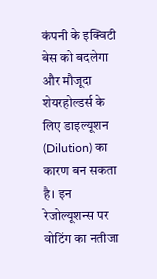कंपनी के इक्विटी बेस को बदलेगा और मौजूदा शेयरहोल्डर्स के लिए डाइल्यूशन (Dilution) का कारण बन सकता है। इन रेजोल्यूशन्स पर वोटिंग का नतीजा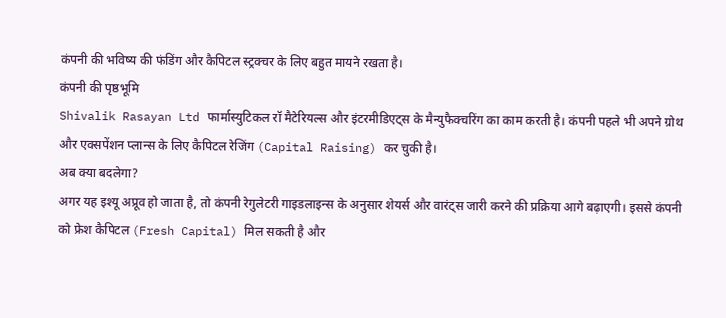कंपनी की भविष्य की फंडिंग और कैपिटल स्ट्रक्चर के लिए बहुत मायने रखता है।
कंपनी की पृष्ठभूमि
Shivalik Rasayan Ltd फार्मास्युटिकल रॉ मैटेरियल्स और इंटरमीडिएट्स के मैन्युफैक्चरिंग का काम करती है। कंपनी पहले भी अपने ग्रोथ और एक्सपेंशन प्लान्स के लिए कैपिटल रेजिंग (Capital Raising) कर चुकी है।
अब क्या बदलेगा?
अगर यह इश्यू अप्रूव हो जाता है, तो कंपनी रेगुलेटरी गाइडलाइन्स के अनुसार शेयर्स और वारंट्स जारी करने की प्रक्रिया आगे बढ़ाएगी। इससे कंपनी को फ्रेश कैपिटल (Fresh Capital) मिल सकती है और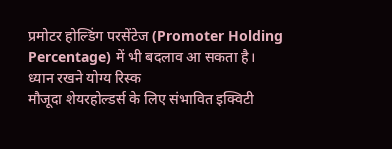प्रमोटर होल्डिंग परसेंटेज (Promoter Holding Percentage) में भी बदलाव आ सकता है।
ध्यान रखने योग्य रिस्क
मौजूदा शेयरहोल्डर्स के लिए संभावित इक्विटी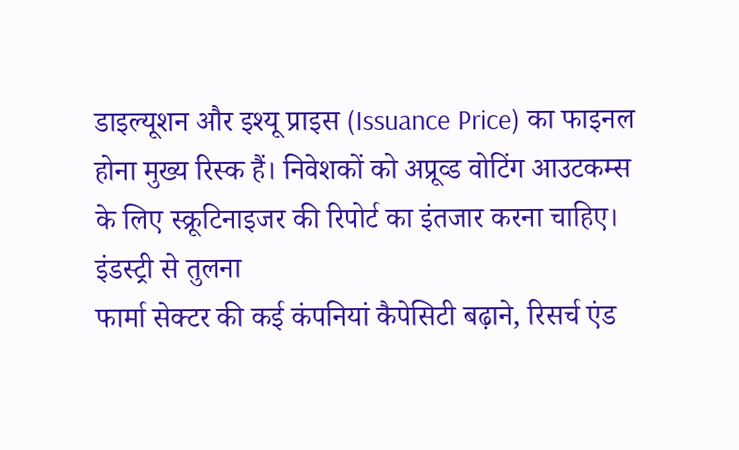डाइल्यूशन और इश्यू प्राइस (Issuance Price) का फाइनल होना मुख्य रिस्क हैं। निवेशकों को अप्रूव्ड वोटिंग आउटकम्स के लिए स्क्रूटिनाइजर की रिपोर्ट का इंतजार करना चाहिए।
इंडस्ट्री से तुलना
फार्मा सेक्टर की कई कंपनियां कैपेसिटी बढ़ाने, रिसर्च एंड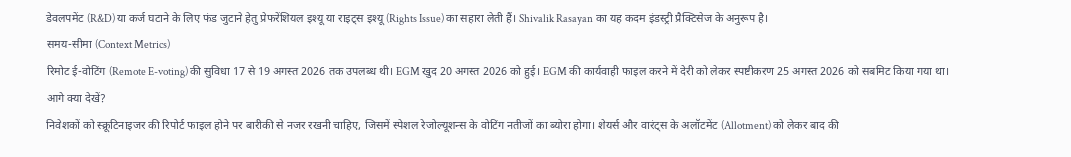डेवलपमेंट (R&D) या कर्ज घटाने के लिए फंड जुटाने हेतु प्रेफरेंशियल इश्यू या राइट्स इश्यू (Rights Issue) का सहारा लेती हैं। Shivalik Rasayan का यह कदम इंडस्ट्री प्रैक्टिसेज के अनुरूप है।
समय-सीमा (Context Metrics)
रिमोट ई-वोटिंग (Remote E-voting) की सुविधा 17 से 19 अगस्त 2026 तक उपलब्ध थी। EGM खुद 20 अगस्त 2026 को हुई। EGM की कार्यवाही फाइल करने में देरी को लेकर स्पष्टीकरण 25 अगस्त 2026 को सबमिट किया गया था।
आगे क्या देखें?
निवेशकों को स्क्रूटिनाइजर की रिपोर्ट फाइल होने पर बारीकी से नजर रखनी चाहिए, जिसमें स्पेशल रेजोल्यूशन्स के वोटिंग नतीजों का ब्योरा होगा। शेयर्स और वारंट्स के अलॉटमेंट (Allotment) को लेकर बाद की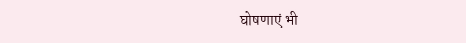घोषणाएं भी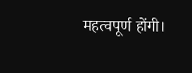महत्वपूर्ण होंगी।